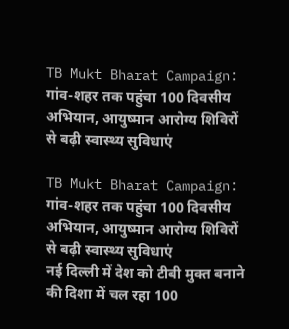TB Mukt Bharat Campaign: गांव-शहर तक पहुंचा 100 दिवसीय अभियान, आयुष्मान आरोग्य शिविरों से बढ़ी स्वास्थ्य सुविधाएं

TB Mukt Bharat Campaign: गांव-शहर तक पहुंचा 100 दिवसीय अभियान, आयुष्मान आरोग्य शिविरों से बढ़ी स्वास्थ्य सुविधाएं
नई दिल्ली में देश को टीबी मुक्त बनाने की दिशा में चल रहा 100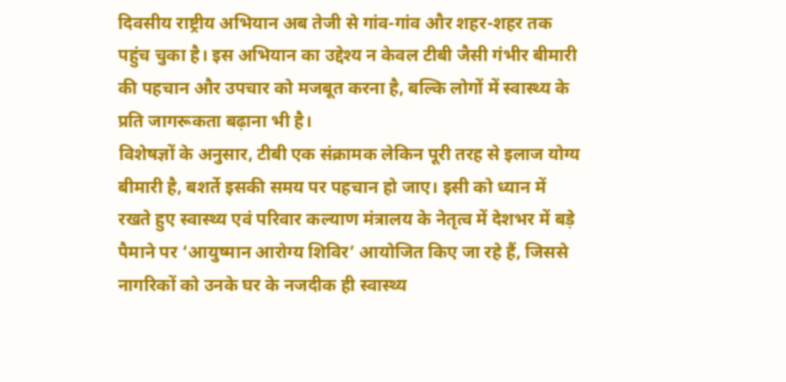दिवसीय राष्ट्रीय अभियान अब तेजी से गांव-गांव और शहर-शहर तक पहुंच चुका है। इस अभियान का उद्देश्य न केवल टीबी जैसी गंभीर बीमारी की पहचान और उपचार को मजबूत करना है, बल्कि लोगों में स्वास्थ्य के प्रति जागरूकता बढ़ाना भी है।
विशेषज्ञों के अनुसार, टीबी एक संक्रामक लेकिन पूरी तरह से इलाज योग्य बीमारी है, बशर्ते इसकी समय पर पहचान हो जाए। इसी को ध्यान में रखते हुए स्वास्थ्य एवं परिवार कल्याण मंत्रालय के नेतृत्व में देशभर में बड़े पैमाने पर ‘आयुष्मान आरोग्य शिविर’ आयोजित किए जा रहे हैं, जिससे नागरिकों को उनके घर के नजदीक ही स्वास्थ्य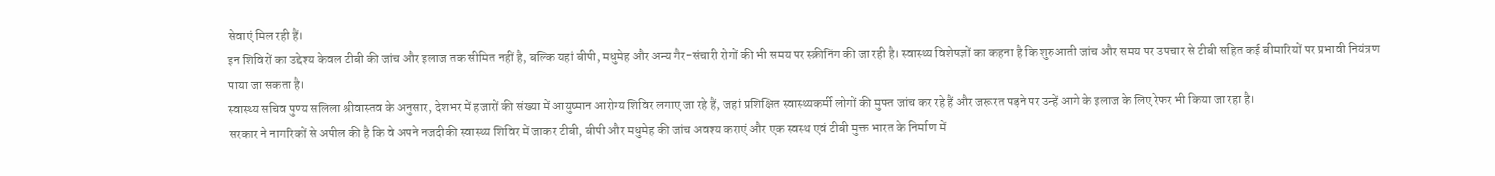सेवाएं मिल रही हैं।
इन शिविरों का उद्देश्य केवल टीबी की जांच और इलाज तक सीमित नहीं है, बल्कि यहां बीपी, मधुमेह और अन्य गैर-संचारी रोगों की भी समय पर स्क्रीनिंग की जा रही है। स्वास्थ्य विशेषज्ञों का कहना है कि शुरुआती जांच और समय पर उपचार से टीबी सहित कई बीमारियों पर प्रभावी नियंत्रण पाया जा सकता है।
स्वास्थ्य सचिव पुण्य सलिला श्रीवास्तव के अनुसार, देशभर में हजारों की संख्या में आयुष्मान आरोग्य शिविर लगाए जा रहे हैं, जहां प्रशिक्षित स्वास्थ्यकर्मी लोगों की मुफ्त जांच कर रहे हैं और जरूरत पड़ने पर उन्हें आगे के इलाज के लिए रेफर भी किया जा रहा है।
सरकार ने नागरिकों से अपील की है कि वे अपने नजदीकी स्वास्थ्य शिविर में जाकर टीबी, बीपी और मधुमेह की जांच अवश्य कराएं और एक स्वस्थ एवं टीबी मुक्त भारत के निर्माण में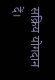सक्रिय योगदान दें।